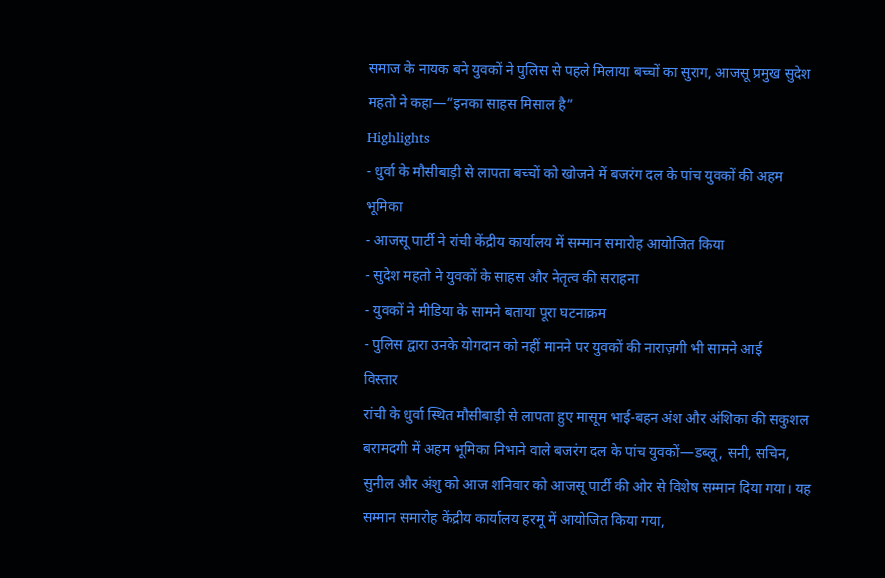समाज के नायक बने युवकों ने पुलिस से पहले मिलाया बच्चों का सुराग, आजसू प्रमुख सुदेश महतो ने कहा—”इनका साहस मिसाल है”
Highlights
- धुर्वा के मौसीबाड़ी से लापता बच्चों को खोजने में बजरंग दल के पांच युवकों की अहम भूमिका
- आजसू पार्टी ने रांची केंद्रीय कार्यालय में सम्मान समारोह आयोजित किया
- सुदेश महतो ने युवकों के साहस और नेतृत्व की सराहना
- युवकों ने मीडिया के सामने बताया पूरा घटनाक्रम
- पुलिस द्वारा उनके योगदान को नहीं मानने पर युवकों की नाराज़गी भी सामने आई
विस्तार
रांची के धुर्वा स्थित मौसीबाड़ी से लापता हुए मासूम भाई-बहन अंश और अंशिका की सकुशल बरामदगी में अहम भूमिका निभाने वाले बजरंग दल के पांच युवकों—डब्लू, सनी, सचिन, सुनील और अंशु को आज शनिवार को आजसू पार्टी की ओर से विशेष सम्मान दिया गया। यह सम्मान समारोह केंद्रीय कार्यालय हरमू में आयोजित किया गया,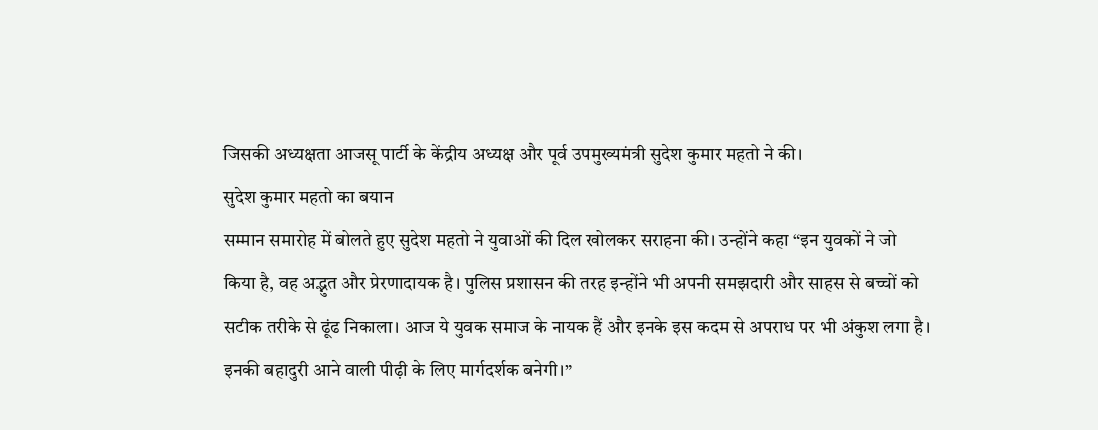जिसकी अध्यक्षता आजसू पार्टी के केंद्रीय अध्यक्ष और पूर्व उपमुख्यमंत्री सुदेश कुमार महतो ने की।
सुदेश कुमार महतो का बयान
सम्मान समारोह में बोलते हुए सुदेश महतो ने युवाओं की दिल खोलकर सराहना की। उन्होंने कहा “इन युवकों ने जो किया है, वह अद्भुत और प्रेरणादायक है। पुलिस प्रशासन की तरह इन्होंने भी अपनी समझदारी और साहस से बच्चों को सटीक तरीके से ढूंढ निकाला। आज ये युवक समाज के नायक हैं और इनके इस कदम से अपराध पर भी अंकुश लगा है।
इनकी बहादुरी आने वाली पीढ़ी के लिए मार्गदर्शक बनेगी।”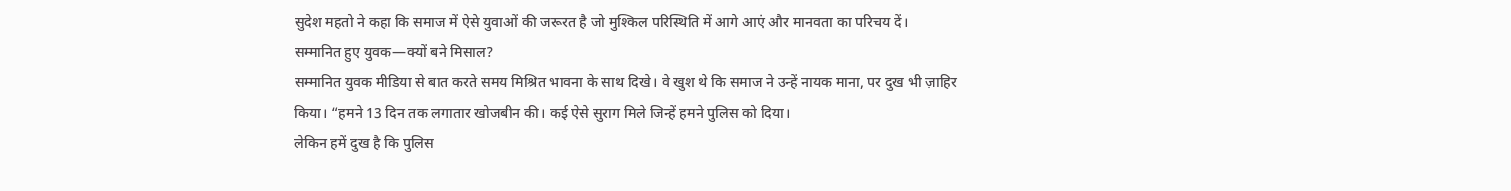सुदेश महतो ने कहा कि समाज में ऐसे युवाओं की जरूरत है जो मुश्किल परिस्थिति में आगे आएं और मानवता का परिचय दें।
सम्मानित हुए युवक—क्यों बने मिसाल?
सम्मानित युवक मीडिया से बात करते समय मिश्रित भावना के साथ दिखे। वे खुश थे कि समाज ने उन्हें नायक माना, पर दुख भी ज़ाहिर किया। “हमने 13 दिन तक लगातार खोजबीन की। कई ऐसे सुराग मिले जिन्हें हमने पुलिस को दिया।
लेकिन हमें दुख है कि पुलिस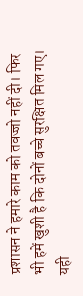प्रशासन ने हमारे काम को तवज्जो नहीं दी। फिर भी हमें खुशी है कि दोनों बच्चे सुरक्षित मिल गए। यही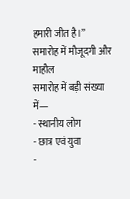हमारी जीत है।”
समारोह में मौजूदगी और माहौल
समारोह में बड़ी संख्या में—
- स्थानीय लोग
- छात्र एवं युवा
-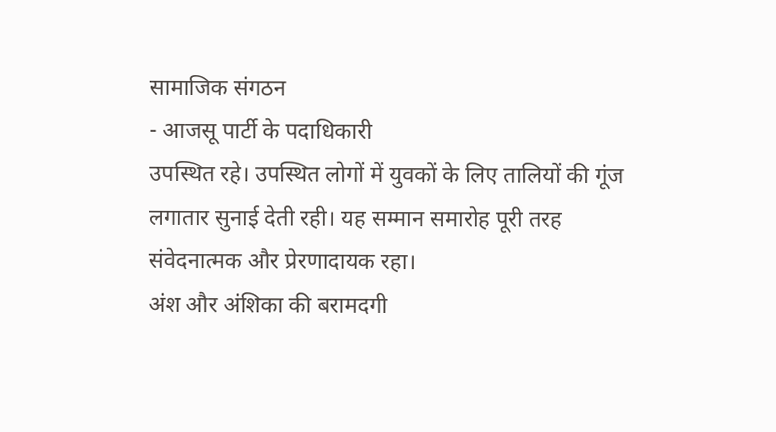सामाजिक संगठन
- आजसू पार्टी के पदाधिकारी
उपस्थित रहे। उपस्थित लोगों में युवकों के लिए तालियों की गूंज लगातार सुनाई देती रही। यह सम्मान समारोह पूरी तरह संवेदनात्मक और प्रेरणादायक रहा।
अंश और अंशिका की बरामदगी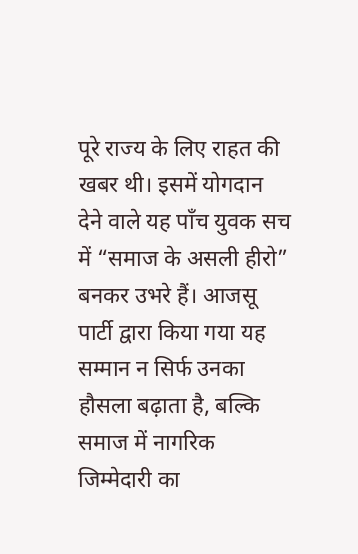पूरे राज्य के लिए राहत की खबर थी। इसमें योगदान देने वाले यह पाँच युवक सच में “समाज के असली हीरो” बनकर उभरे हैं। आजसू पार्टी द्वारा किया गया यह सम्मान न सिर्फ उनका हौसला बढ़ाता है, बल्कि समाज में नागरिक जिम्मेदारी का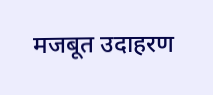मजबूत उदाहरण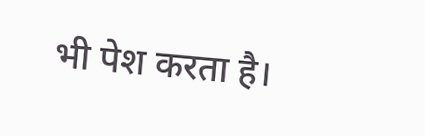भी पेश करता है।